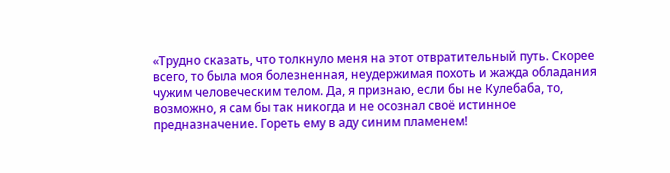«Трудно сказать, что толкнуло меня на этот отвратительный путь. Скорее всего, то была моя болезненная, неудержимая похоть и жажда обладания чужим человеческим телом. Да, я признаю, если бы не Кулебаба, то, возможно, я сам бы так никогда и не осознал своё истинное предназначение. Гореть ему в аду синим пламенем!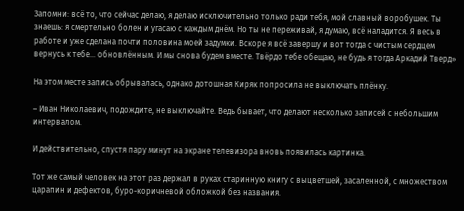Запомни: всё то, что сейчас делаю, я делаю исключительно только ради тебя, мой славный воробушек. Ты знаешь: я смертельно болен и угасаю с каждым днём. Но ты не переживай, я думаю, всё наладится. Я весь в работе и уже сделана почти половина моей задумки. Вскоре я всё завершу и вот тогда с чистым сердцем вернусь к тебе… обновлённым. И мы снова будем вместе. Твёрдо тебе обещаю, не будь я тогда Аркадий Тверд»

На этом месте запись обрывалась, однако дотошная Киряк попросила не выключать плёнку.

– Иван Николаевич, подождите, не выключайте. Ведь бывает, что делают несколько записей с небольшим интервалом.

И действительно, спустя пару минут на экране телевизора вновь появилась картинка.

Тот же самый человек на этот раз держал в руках старинную книгу с выцветшей, засаленной, с множеством царапин и дефектов, буро-коричневой обложкой без названия.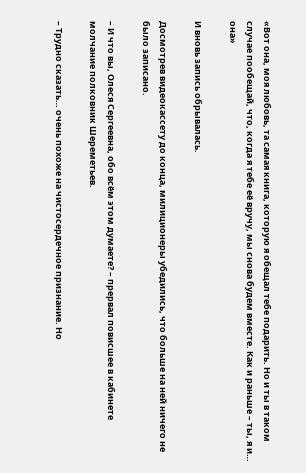«Вот она, моя любовь, та самая книга, которую я обещал тебе подарить. Но и ты в таком случае пообещай, что, когда я тебе её вручу, мы снова будем вместе. Как и раньше – ты, я и… она»

И вновь запись обрывалась.

Досмотрев видеокассету до конца, милиционеры убедились, что больше на ней ничего не было записано.

– И что вы, Олеся Сергеевна, обо всём этом думаете? – прервал повисшее в кабинете молчание полковник Шереметьев.

– Трудно сказать… очень похоже на чистосердечное признание. Но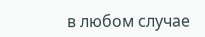в любом случае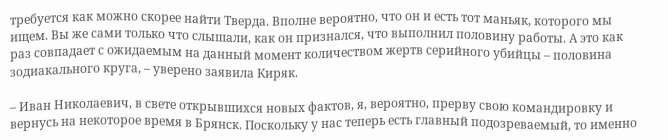требуется как можно скорее найти Тверда. Вполне вероятно, что он и есть тот маньяк, которого мы ищем. Вы же сами только что слышали, как он признался, что выполнил половину работы. А это как раз совпадает с ожидаемым на данный момент количеством жертв серийного убийцы – половина зодиакального круга, – уверено заявила Киряк.

– Иван Николаевич, в свете открывшихся новых фактов, я, вероятно, прерву свою командировку и вернусь на некоторое время в Брянск. Поскольку у нас теперь есть главный подозреваемый, то именно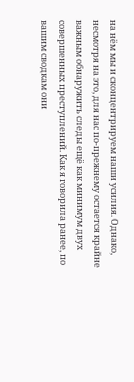на нём мы и сконцентрируем наши усилия. Однако, несмотря на это, для нас по-прежнему остается крайне важным обнаружить следы ещё как минимум двух совершенных преступлений. Как я говорила ранее, по вашим сводкам они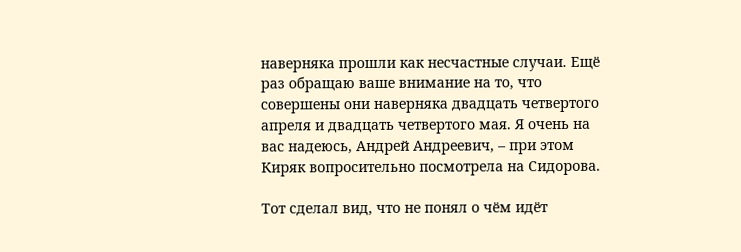наверняка прошли как несчастные случаи. Ещё раз обращаю ваше внимание на то, что совершены они наверняка двадцать четвертого апреля и двадцать четвертого мая. Я очень на вас надеюсь, Андрей Андреевич, – при этом Киряк вопросительно посмотрела на Сидорова.

Тот сделал вид, что не понял о чём идёт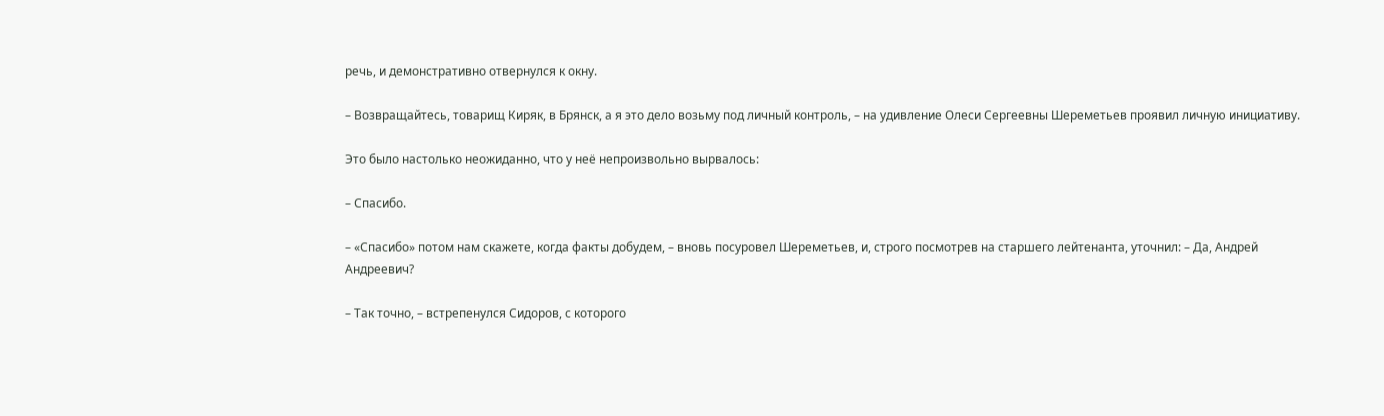речь, и демонстративно отвернулся к окну.

– Возвращайтесь, товарищ Киряк, в Брянск, а я это дело возьму под личный контроль, – на удивление Олеси Сергеевны Шереметьев проявил личную инициативу.

Это было настолько неожиданно, что у неё непроизвольно вырвалось:

– Спасибо.

– «Спасибо» потом нам скажете, когда факты добудем, – вновь посуровел Шереметьев, и, строго посмотрев на старшего лейтенанта, уточнил: – Да, Андрей Андреевич?

– Так точно, – встрепенулся Сидоров, с которого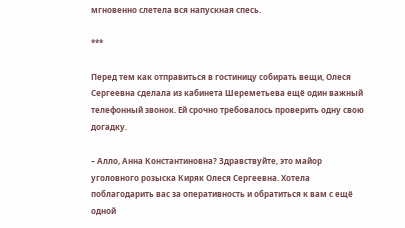мгновенно слетела вся напускная спесь.

***

Перед тем как отправиться в гостиницу собирать вещи, Олеся Сергеевна сделала из кабинета Шереметьева ещё один важный телефонный звонок. Ей срочно требовалось проверить одну свою догадку.

– Алло, Анна Константиновна? Здравствуйте, это майор уголовного розыска Киряк Олеся Сергеевна. Хотела поблагодарить вас за оперативность и обратиться к вам с ещё одной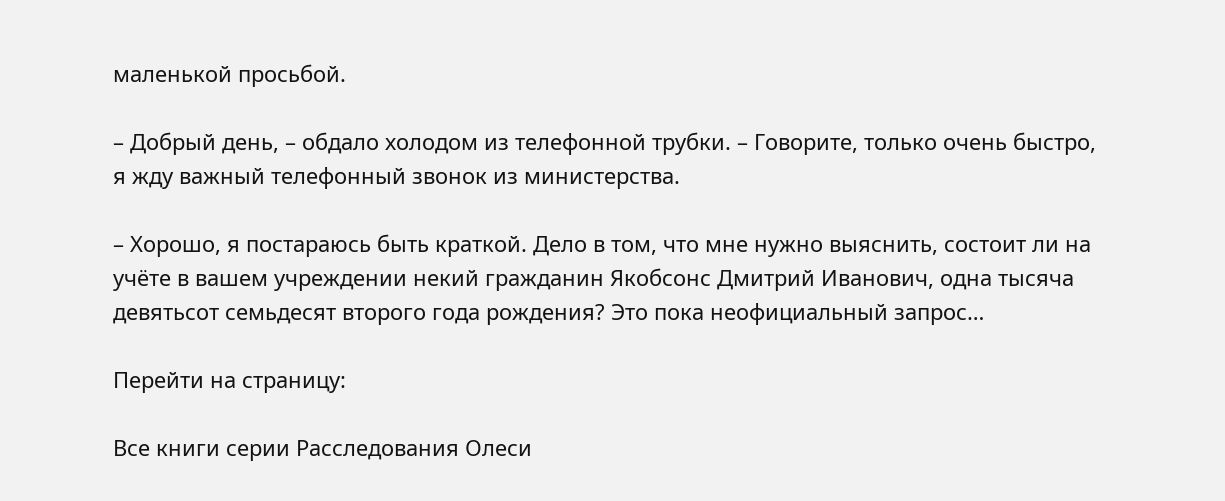маленькой просьбой.

– Добрый день, – обдало холодом из телефонной трубки. – Говорите, только очень быстро, я жду важный телефонный звонок из министерства.

– Хорошо, я постараюсь быть краткой. Дело в том, что мне нужно выяснить, состоит ли на учёте в вашем учреждении некий гражданин Якобсонс Дмитрий Иванович, одна тысяча девятьсот семьдесят второго года рождения? Это пока неофициальный запрос…

Перейти на страницу:

Все книги серии Расследования Олеси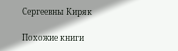Сергеевны Киряк

Похожие книги